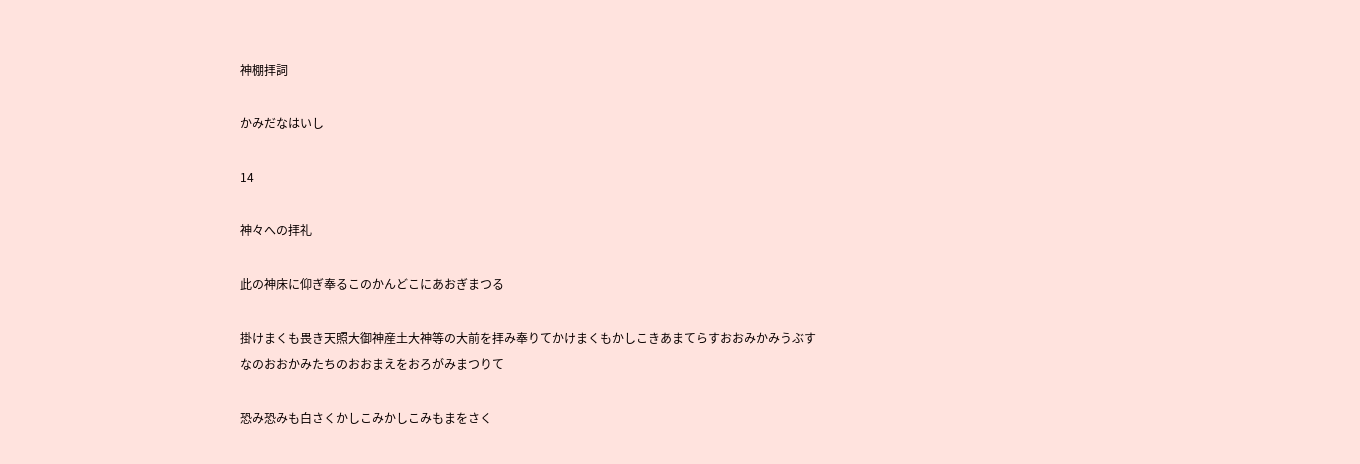神棚拝詞

かみだなはいし

14

神々への拝礼

此の神床に仰ぎ奉るこのかんどこにあおぎまつる

掛けまくも畏き天照大御神産土大神等の大前を拝み奉りてかけまくもかしこきあまてらすおおみかみうぶすなのおおかみたちのおおまえをおろがみまつりて

恐み恐みも白さくかしこみかしこみもまをさく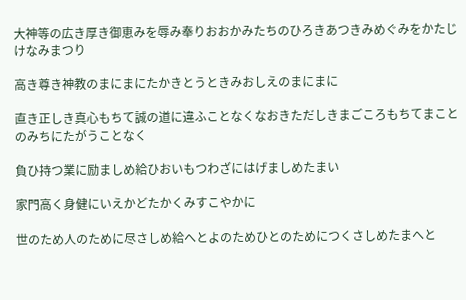大神等の広き厚き御恵みを辱み奉りおおかみたちのひろきあつきみめぐみをかたじけなみまつり

高き尊き神教のまにまにたかきとうときみおしえのまにまに

直き正しき真心もちて誠の道に違ふことなくなおきただしきまごころもちてまことのみちにたがうことなく

負ひ持つ業に励ましめ給ひおいもつわざにはげましめたまい

家門高く身健にいえかどたかくみすこやかに

世のため人のために尽さしめ給へとよのためひとのためにつくさしめたまへと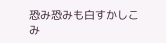恐み恐みも白すかしこみ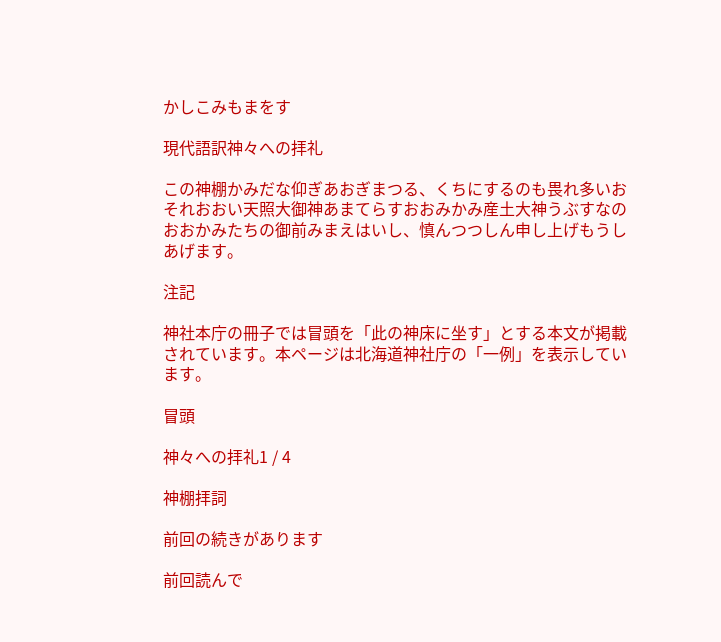かしこみもまをす

現代語訳神々への拝礼

この神棚かみだな仰ぎあおぎまつる、くちにするのも畏れ多いおそれおおい天照大御神あまてらすおおみかみ産土大神うぶすなのおおかみたちの御前みまえはいし、慎んつつしん申し上げもうしあげます。

注記

神社本庁の冊子では冒頭を「此の神床に坐す」とする本文が掲載されています。本ページは北海道神社庁の「一例」を表示しています。

冒頭

神々への拝礼1 / 4

神棚拝詞

前回の続きがあります

前回読んで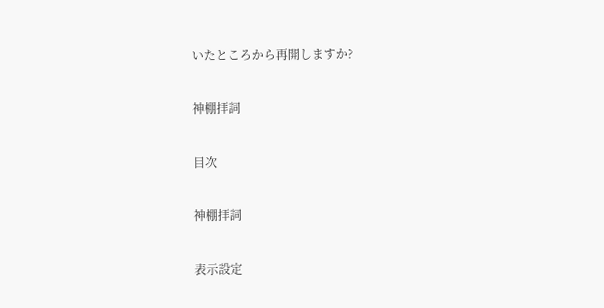いたところから再開しますか?

神棚拝詞

目次

神棚拝詞

表示設定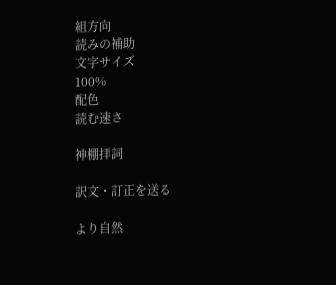組方向
読みの補助
文字サイズ
100%
配色
読む速さ

神棚拝詞

訳文・訂正を送る

より自然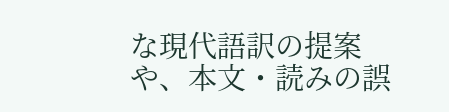な現代語訳の提案や、本文・読みの誤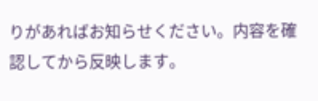りがあればお知らせください。内容を確認してから反映します。